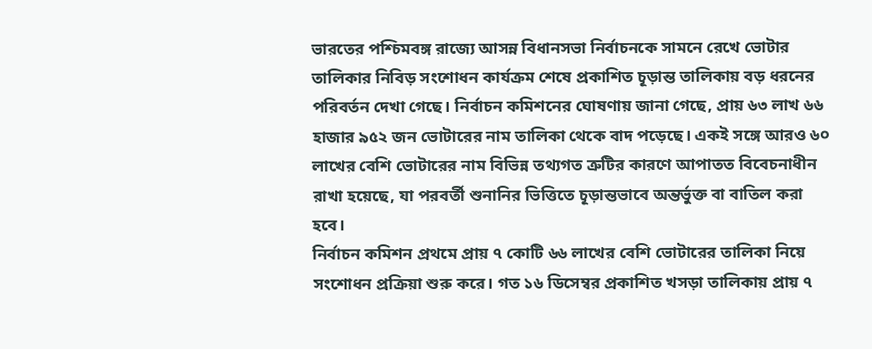ভারতের পশ্চিমবঙ্গ রাজ্যে আসন্ন বিধানসভা নির্বাচনকে সামনে রেখে ভোটার তালিকার নিবিড় সংশোধন কার্যক্রম শেষে প্রকাশিত চূড়ান্ত তালিকায় বড় ধরনের পরিবর্তন দেখা গেছে। নির্বাচন কমিশনের ঘোষণায় জানা গেছে, প্রায় ৬৩ লাখ ৬৬ হাজার ৯৫২ জন ভোটারের নাম তালিকা থেকে বাদ পড়েছে। একই সঙ্গে আরও ৬০ লাখের বেশি ভোটারের নাম বিভিন্ন তথ্যগত ত্রুটির কারণে আপাতত বিবেচনাধীন রাখা হয়েছে, যা পরবর্তী শুনানির ভিত্তিতে চূড়ান্তভাবে অন্তর্ভুক্ত বা বাতিল করা হবে।
নির্বাচন কমিশন প্রথমে প্রায় ৭ কোটি ৬৬ লাখের বেশি ভোটারের তালিকা নিয়ে সংশোধন প্রক্রিয়া শুরু করে। গত ১৬ ডিসেম্বর প্রকাশিত খসড়া তালিকায় প্রায় ৭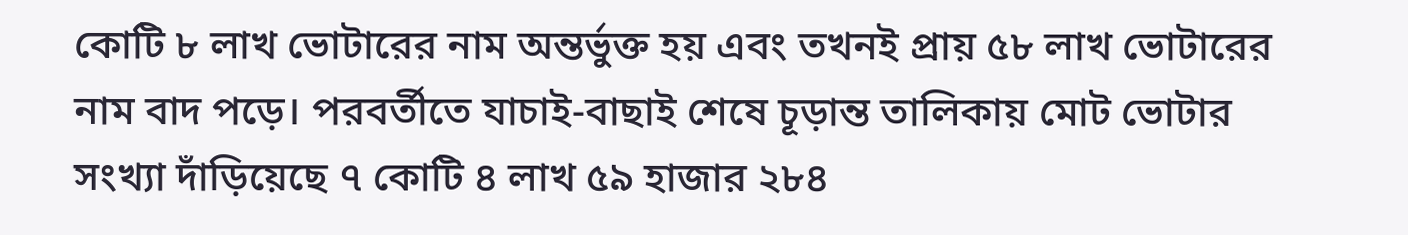কোটি ৮ লাখ ভোটারের নাম অন্তর্ভুক্ত হয় এবং তখনই প্রায় ৫৮ লাখ ভোটারের নাম বাদ পড়ে। পরবর্তীতে যাচাই-বাছাই শেষে চূড়ান্ত তালিকায় মোট ভোটার সংখ্যা দাঁড়িয়েছে ৭ কোটি ৪ লাখ ৫৯ হাজার ২৮৪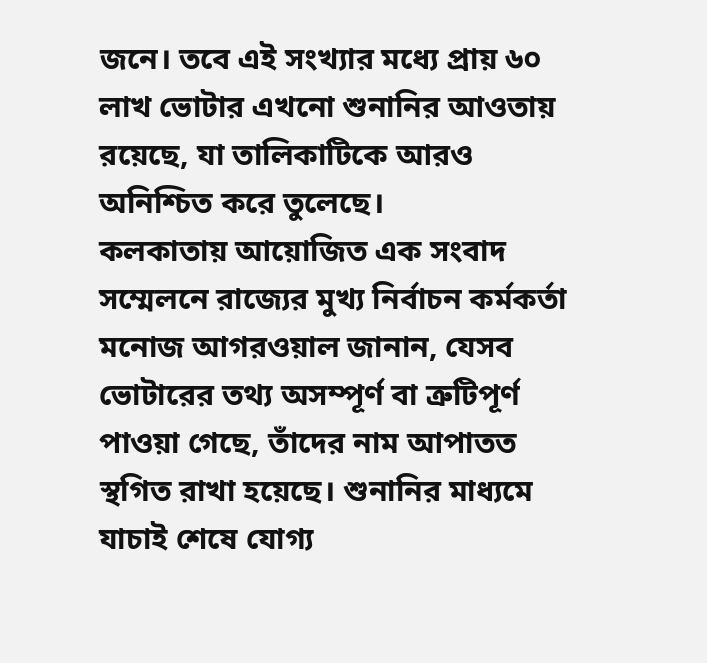জনে। তবে এই সংখ্যার মধ্যে প্রায় ৬০ লাখ ভোটার এখনো শুনানির আওতায় রয়েছে, যা তালিকাটিকে আরও অনিশ্চিত করে তুলেছে।
কলকাতায় আয়োজিত এক সংবাদ সম্মেলনে রাজ্যের মুখ্য নির্বাচন কর্মকর্তা মনোজ আগরওয়াল জানান, যেসব ভোটারের তথ্য অসম্পূর্ণ বা ত্রুটিপূর্ণ পাওয়া গেছে, তাঁদের নাম আপাতত স্থগিত রাখা হয়েছে। শুনানির মাধ্যমে যাচাই শেষে যোগ্য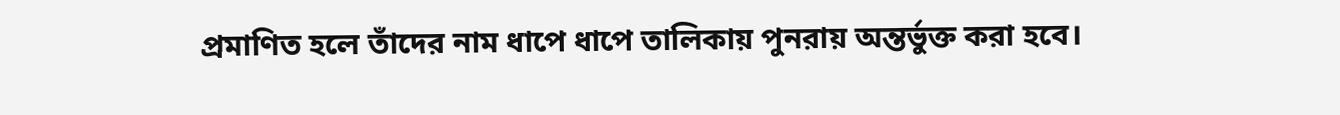প্রমাণিত হলে তাঁদের নাম ধাপে ধাপে তালিকায় পুনরায় অন্তর্ভুক্ত করা হবে।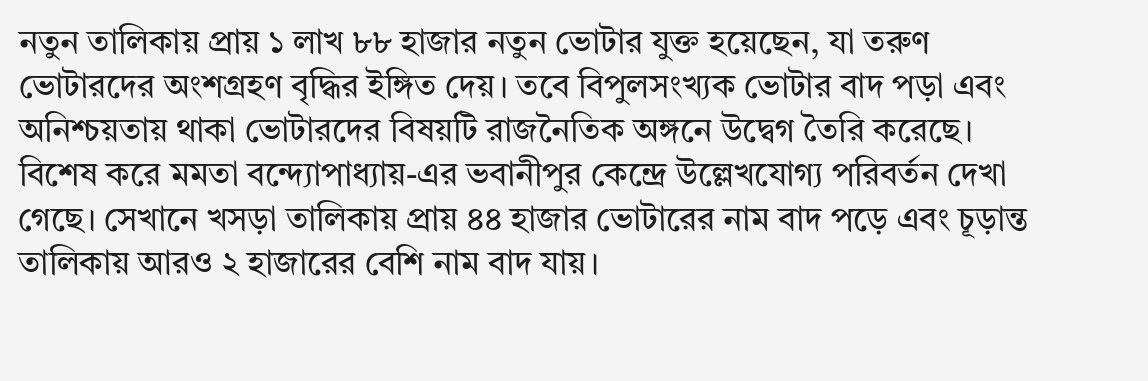নতুন তালিকায় প্রায় ১ লাখ ৮৮ হাজার নতুন ভোটার যুক্ত হয়েছেন, যা তরুণ ভোটারদের অংশগ্রহণ বৃদ্ধির ইঙ্গিত দেয়। তবে বিপুলসংখ্যক ভোটার বাদ পড়া এবং অনিশ্চয়তায় থাকা ভোটারদের বিষয়টি রাজনৈতিক অঙ্গনে উদ্বেগ তৈরি করেছে।
বিশেষ করে মমতা বন্দ্যোপাধ্যায়-এর ভবানীপুর কেন্দ্রে উল্লেখযোগ্য পরিবর্তন দেখা গেছে। সেখানে খসড়া তালিকায় প্রায় ৪৪ হাজার ভোটারের নাম বাদ পড়ে এবং চূড়ান্ত তালিকায় আরও ২ হাজারের বেশি নাম বাদ যায়।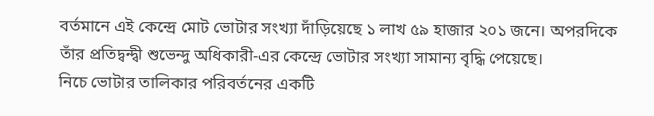বর্তমানে এই কেন্দ্রে মোট ভোটার সংখ্যা দাঁড়িয়েছে ১ লাখ ৫৯ হাজার ২০১ জনে। অপরদিকে তাঁর প্রতিদ্বন্দ্বী শুভেন্দু অধিকারী-এর কেন্দ্রে ভোটার সংখ্যা সামান্য বৃদ্ধি পেয়েছে।
নিচে ভোটার তালিকার পরিবর্তনের একটি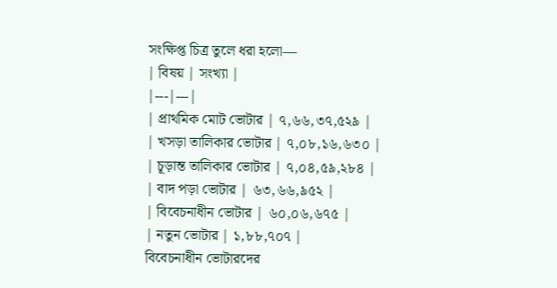সংক্ষিপ্ত চিত্র তুলে ধরা হলো—
| বিষয় | সংখ্যা |
|---|---|
| প্রাথমিক মোট ভোটার | ৭,৬৬,৩৭,৫২৯ |
| খসড়া তালিকার ভোটার | ৭,০৮,১৬,৬৩০ |
| চূড়ান্ত তালিকার ভোটার | ৭,০৪,৫৯,২৮৪ |
| বাদ পড়া ভোটার | ৬৩,৬৬,৯৫২ |
| বিবেচনাধীন ভোটার | ৬০,০৬,৬৭৫ |
| নতুন ভোটার | ১,৮৮,৭০৭ |
বিবেচনাধীন ভোটারদের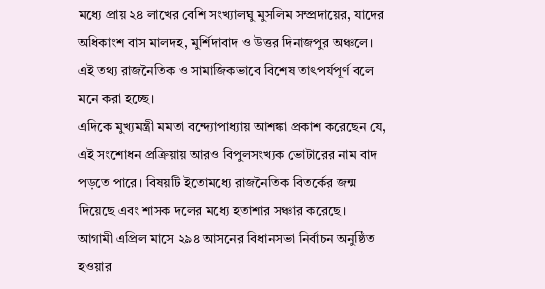মধ্যে প্রায় ২৪ লাখের বেশি সংখ্যালঘু মুসলিম সম্প্রদায়ের, যাদের অধিকাংশ বাস মালদহ, মুর্শিদাবাদ ও উত্তর দিনাজপুর অঞ্চলে। এই তথ্য রাজনৈতিক ও সামাজিকভাবে বিশেষ তাৎপর্যপূর্ণ বলে মনে করা হচ্ছে।
এদিকে মুখ্যমন্ত্রী মমতা বন্দ্যোপাধ্যায় আশঙ্কা প্রকাশ করেছেন যে, এই সংশোধন প্রক্রিয়ায় আরও বিপুলসংখ্যক ভোটারের নাম বাদ পড়তে পারে। বিষয়টি ইতোমধ্যে রাজনৈতিক বিতর্কের জন্ম দিয়েছে এবং শাসক দলের মধ্যে হতাশার সঞ্চার করেছে।
আগামী এপ্রিল মাসে ২৯৪ আসনের বিধানসভা নির্বাচন অনুষ্ঠিত হওয়ার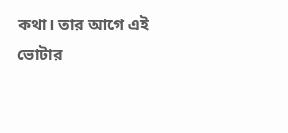কথা। তার আগে এই ভোটার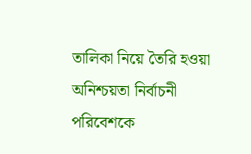তালিকা নিয়ে তৈরি হওয়া অনিশ্চয়তা নির্বাচনী পরিবেশকে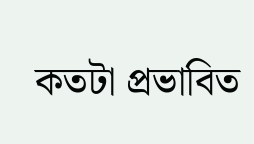কতটা প্রভাবিত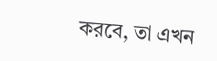করবে, তা এখন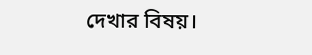দেখার বিষয়।